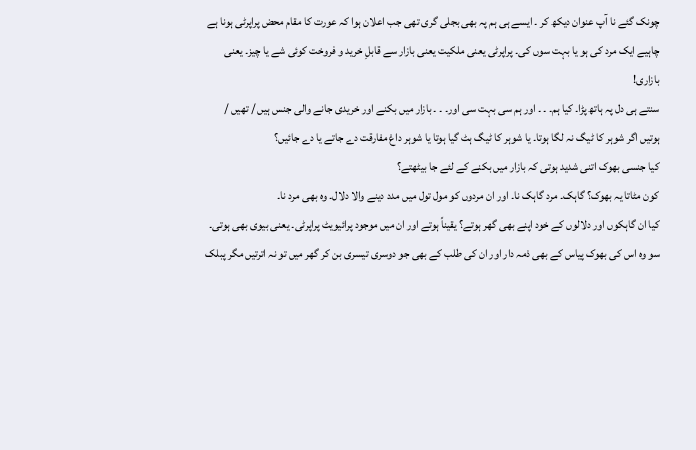چونک گئے نا آپ عنوان دیکھ کر ۔ ایسے ہی ہم پہ بھی بجلی گری تھی جب اعلان ہوا کہ عورت کا مقام محض پراپرٹی ہونا ہے چاہیے ایک مرد کی ہو یا بہت سوں کی۔ پراپرٹی یعنی ملکیت یعنی بازار سے قابلِ خرید و فروخت کوئی شے یا چیز۔ یعنی بازاری!
سنتے ہی دل پہ ہاتھ پڑا۔ کیا ہم۔ ۔ ۔ اور ہم سی بہت سی اور۔ ۔ ۔ بازار میں بکنے اور خریدی جانے والی جنس ہیں / تھیں / ہوتیں اگر شوہر کا ٹیگ نہ لگا ہوتا۔ یا شوہر کا ٹیگ ہٹ گیا ہوتا یا شوہر داغ مفارقت دے جاتے یا دے جائیں؟
کیا جنسی بھوک اتنی شدید ہوتی کہ بازار میں بکنے کے لئے جا بیٹھتے؟
کون مٹاتا یہ بھوک؟ گاہک۔ مرد گاہک نا۔ اور ان مردوں کو مول تول میں مدد دینے والا دلال۔ وہ بھی مرد نا۔
کیا ان گاہکوں اور دلالوں کے خود اپنے بھی گھر ہوتے؟ یقیناً ہوتے اور ان میں موجود پرائیویٹ پراپرٹی۔ یعنی بیوی بھی ہوتی۔ سو وہ اس کی بھوک پیاس کے بھی ذمہ دار اور ان کی طلب کے بھی جو دوسری تیسری بن کر گھر میں تو نہ اترتیں مگر پبلک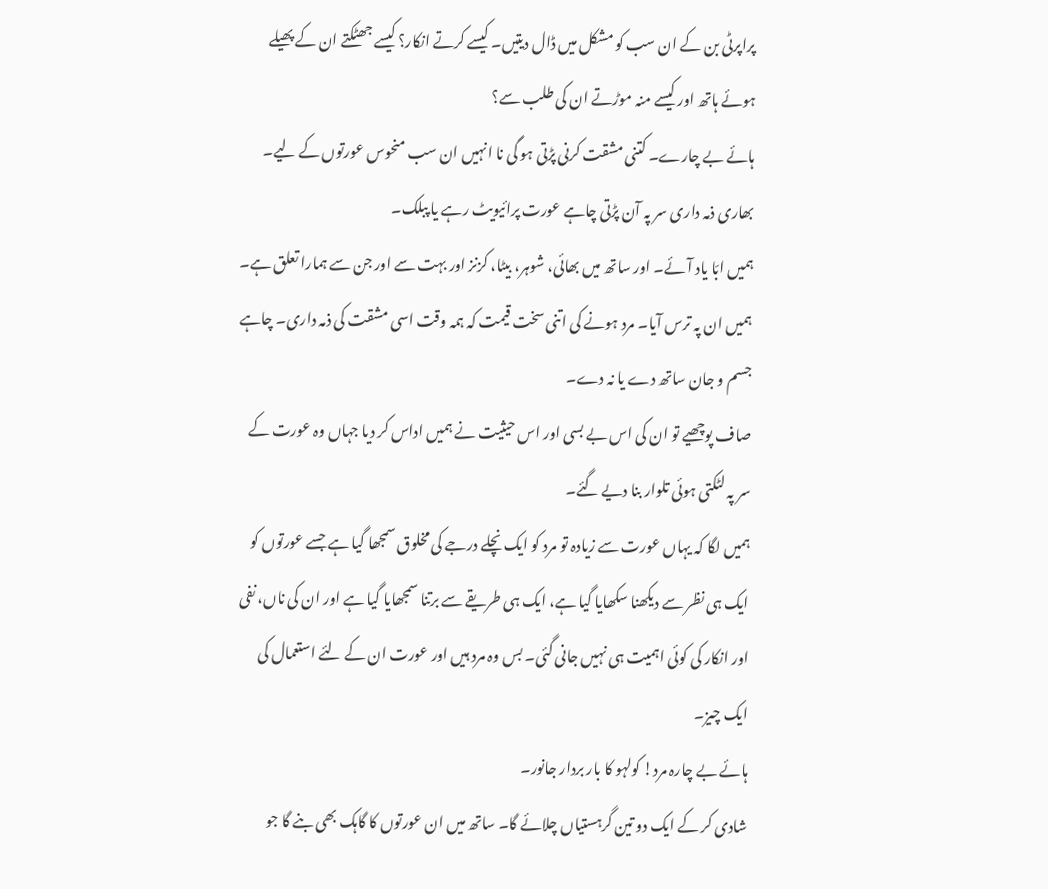پراپرٹی بن کے ان سب کو مشکل میں ڈال دیتیں۔ کیسے کرتے انکار؟ کیسے جھٹکتے ان کے پھیلے ہوئے ہاتھ اور کیسے منہ موڑتے ان کی طلب سے؟
ہائے بے چارے۔ کتنی مشقت کرنی پڑتی ہو گی نا انہیں ان سب منحوس عورتوں کے لیے۔ بھاری ذمہ داری سر پہ آن پڑتی چاہے عورت پرائیویٹ رہے یا پبلک۔
ہمیں ابّا یاد آئے۔ اور ساتھ میں بھائی، شوہر، بیٹا، کزنز اور بہت سے اور جن سے ہمارا تعلق ہے۔ ہمیں ان پہ ترس آیا۔ مرد ہونے کی اتنی سخت قیمت کہ ہمہ وقت اسی مشقت کی ذمہ داری۔ چاہے جسم و جان ساتھ دے یا نہ دے۔
صاف پوچھیے تو ان کی اس بے بسی اور اس حیثیت نے ہمیں اداس کر دیا جہاں وہ عورت کے سر پہ لٹکتی ہوئی تلوار بنا دیے گئے۔
ہمیں لگا کہ یہاں عورت سے زیادہ تو مرد کو ایک نچلے درجے کی مخلوق سمجھا گیا ہے جسے عورتوں کو ایک ہی نظر سے دیکھنا سکھایا گیا ہے، ایک ہی طریقے سے برتنا سمجھایا گیا ہے اور ان کی ناں، نفی اور انکار کی کوئی اہمیت ہی نہیں جانی گئی۔ بس وہ مرد ہیں اور عورت ان کے لئے استعمال کی ایک چیز۔
ہائے بے چارہ مرد! کولہو کا بار بردار جانور۔
شادی کر کے ایک دو تین گرہستیاں چلائے گا۔ ساتھ میں ان عورتوں کا گاہک بھی بنے گا جو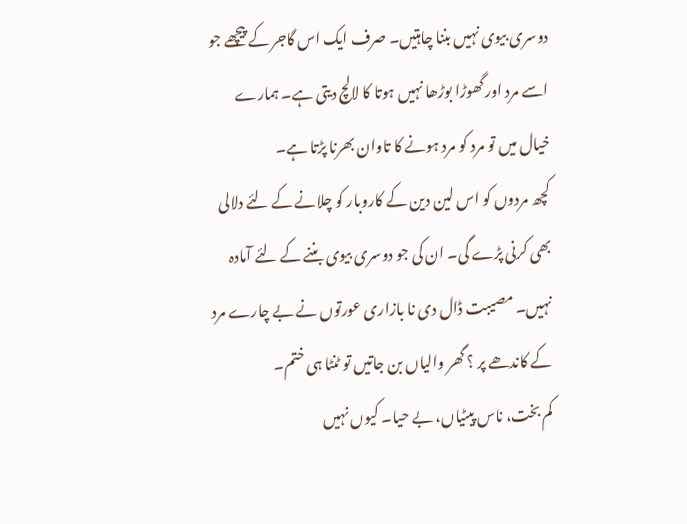دوسری بیوی نہیں بننا چاہتیں۔ صرف ایک اس گاجر کے پیچھے جو اسے مرد اور گھوڑا بوڑھا نہیں ہوتا کا لالچ دیتی ہے۔ ہمارے خیال میں تو مرد کو مرد ہونے کا تاوان بھرنا پڑتا ہے۔
کچھ مردوں کو اس لین دین کے کاروبار کو چلانے کے لئے دلالی بھی کرنی پڑے گی۔ ان کی جو دوسری بیوی بننے کے لئے آمادہ نہیں۔ مصیبت ڈال دی نا بازاری عورتوں نے بے چارے مرد کے کاندھے پر ؟ گھر والیاں بن جاتیں تو ٹنٹا ہی ختم۔
کم بخت، ناس پیٹیاں، بے حیا۔ کیوں نہیں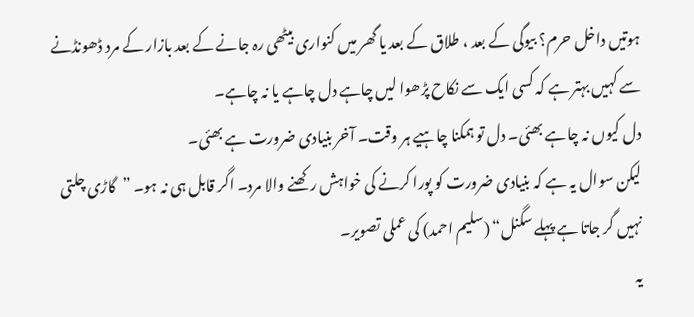ہوتیں داخل حرم؟ بیوگی کے بعد ، طلاق کے بعد یا گھر میں کنواری بیٹھی رہ جانے کے بعد بازار کے مرد ڈھونڈنے سے کہیں بہتر ہے کہ کسی ایک سے نکاح پڑھوا لیں چاہے دل چاہے یا نہ چاہے۔
دل کیوں نہ چاہے بھئی۔ دل تو ہمکنا چاہیے ہر وقت۔ آخر بنیادی ضرورت ہے بھئی۔
لیکن سوال یہ ہے کہ بنیادی ضرورت کو پورا کرنے کی خواہش رکھنے والا مرد۔ اگر قابل ہی نہ ہو۔ ”گاڑی چلتی نہیں گر جاتا ہے پہلے سگنل“ (سلیم احمد) کی عملی تصویر۔
یہ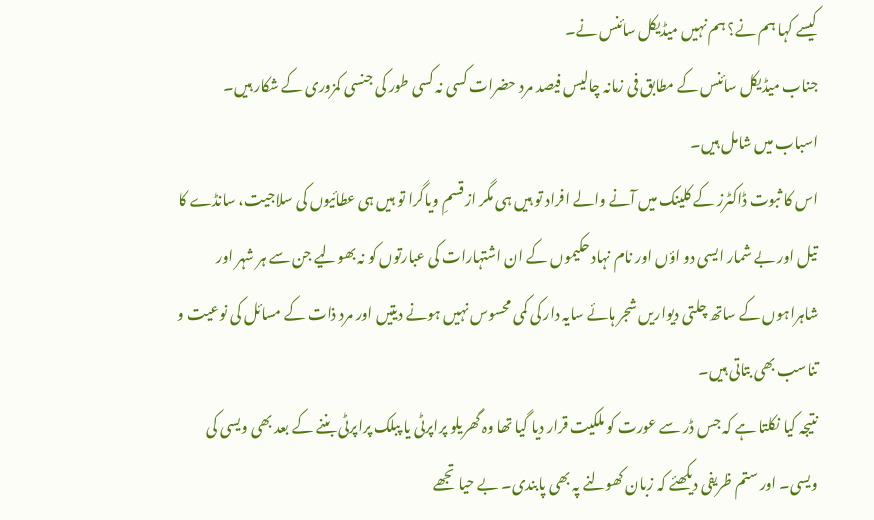کیسے کہا ہم نے؟ ہم نہیں میڈیکل سائنس نے۔
جناب میڈیکل سائنس کے مطابق فی زمانہ چالیس فیصد مرد حضرات کسی نہ کسی طور کی جنسی کمزوری کے شکار ہیں۔
اسباب میں شامل ہیں۔
اس کا ثبوت ڈاکٹرز کے کلینک میں آنے والے افراد تو ہیں ہی مگر از قسمِ ویاگرا تو ہیں ہی عطائیوں کی سلاجیت، سانڈے کا تیل اور بے شمار ایسی دو اؤں اور نام نہاد حکیموں کے ان اشتہارات کی عبارتوں کو نہ بھولیے جن سے ہر شہر اور شاہراہوں کے ساتھ چلتی دیواریں شجر ہائے سایہ دار کی کمی محسوس نہیں ہونے دیتیں اور مرد ذات کے مسائل کی نوعیت و تناسب بھی بتاتی ہیں۔
نتیجہ کیا نکلتا ہے کہ جس ڈر سے عورت کو ملکیت قرار دیا گیا تھا وہ گھریلو پراپرٹی یا پبلک پراپرٹی بننے کے بعد بھی ویسی کی ویسی۔ اور ستم ظریفی دیکھئے کہ زبان کھولنے پہ بھی پابندی۔ بے حیا تجھے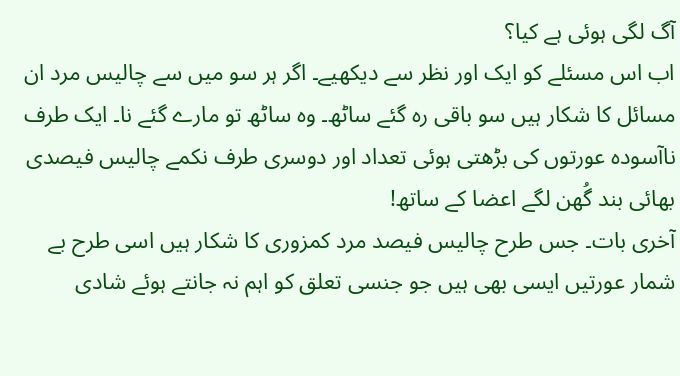آگ لگی ہوئی ہے کیا؟
اب اس مسئلے کو ایک اور نظر سے دیکھیے۔ اگر ہر سو میں سے چالیس مرد ان مسائل کا شکار ہیں سو باقی رہ گئے ساٹھ۔ وہ ساٹھ تو مارے گئے نا۔ ایک طرف ناآسودہ عورتوں کی بڑھتی ہوئی تعداد اور دوسری طرف نکمے چالیس فیصدی بھائی بند گُھن لگے اعضا کے ساتھ!
آخری بات۔ جس طرح چالیس فیصد مرد کمزوری کا شکار ہیں اسی طرح بے شمار عورتیں ایسی بھی ہیں جو جنسی تعلق کو اہم نہ جانتے ہوئے شادی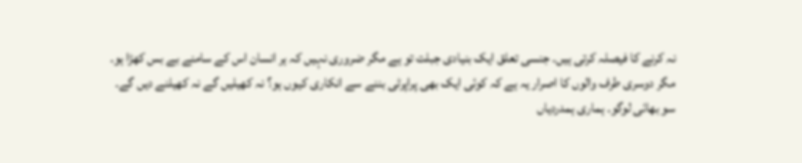نہ کرنے کا فیصلہ کرتی ہیں۔ جنسی تعلق ایک بنیادی جبلت تو ہے مگر ضروری نہیں کہ ہر انسان اس کے سامنے بے بس کھڑا ہو۔
مگر دوسری طرف والوں کا اصرار یہ ہے کہ کوئی ایک بھی پراپرٹی بننے سے انکاری کیوں ہو؟ نہ کھیلیں گے نہ کھیلنے دیں گے۔
سو بھائی لوگو۔ ہماری ہمدردیاں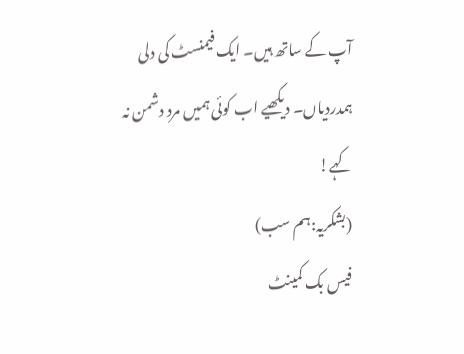آپ کے ساتھ ہیں۔ ایک فیمنسٹ کی دلی ہمدردیاں۔ دیکھیے اب کوئی ہمیں مرد دشمن نہ کہے!
(بشکریہ:ہم سب)
فیس بک کمینٹ